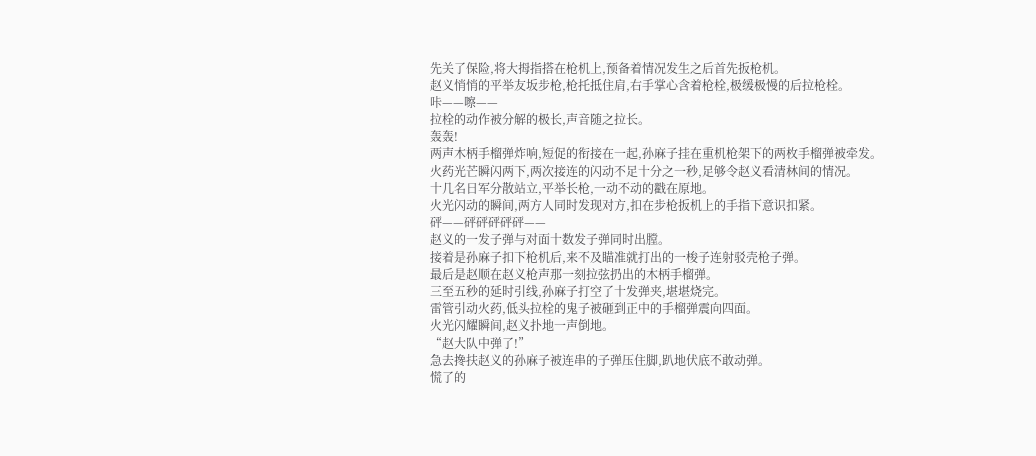先关了保险,将大拇指搭在枪机上,预备着情况发生之后首先扳枪机。
赵义悄悄的平举友坂步枪,枪托抵住肩,右手掌心含着枪栓,极缓极慢的后拉枪栓。
咔——嚓——
拉栓的动作被分解的极长,声音随之拉长。
轰轰!
两声木柄手榴弹炸响,短促的衔接在一起,孙麻子挂在重机枪架下的两枚手榴弹被牵发。
火药光芒瞬闪两下,两次接连的闪动不足十分之一秒,足够令赵义看清林间的情况。
十几名日军分散站立,平举长枪,一动不动的戳在原地。
火光闪动的瞬间,两方人同时发现对方,扣在步枪扳机上的手指下意识扣紧。
砰——砰砰砰砰砰——
赵义的一发子弹与对面十数发子弹同时出膛。
接着是孙麻子扣下枪机后,来不及瞄准就打出的一梭子连射驳壳枪子弹。
最后是赵顺在赵义枪声那一刻拉弦扔出的木柄手榴弹。
三至五秒的延时引线,孙麻子打空了十发弹夹,堪堪烧完。
雷管引动火药,低头拉栓的鬼子被砸到正中的手榴弹震向四面。
火光闪耀瞬间,赵义扑地一声倒地。
“赵大队中弹了!”
急去搀扶赵义的孙麻子被连串的子弹压住脚,趴地伏底不敢动弹。
慌了的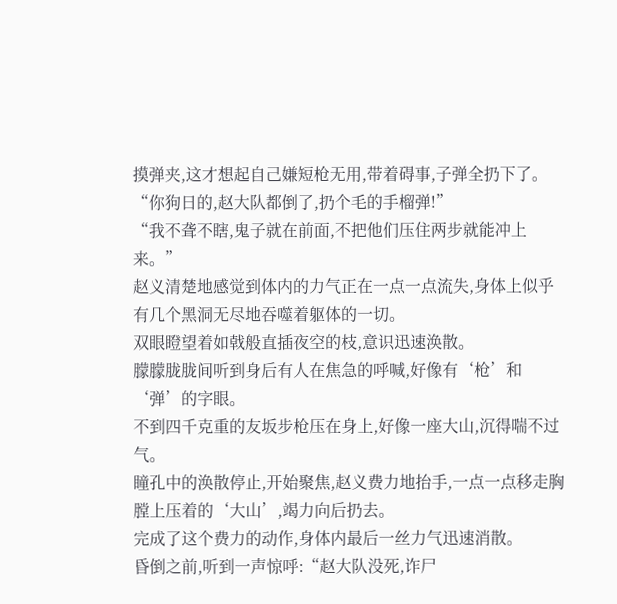摸弹夹,这才想起自己嫌短枪无用,带着碍事,子弹全扔下了。
“你狗日的,赵大队都倒了,扔个毛的手榴弹!”
“我不聋不瞎,鬼子就在前面,不把他们压住两步就能冲上来。”
赵义清楚地感觉到体内的力气正在一点一点流失,身体上似乎有几个黑洞无尽地吞噬着躯体的一切。
双眼瞪望着如戟般直插夜空的枝,意识迅速涣散。
朦朦胧胧间听到身后有人在焦急的呼喊,好像有‘枪’和‘弹’的字眼。
不到四千克重的友坂步枪压在身上,好像一座大山,沉得喘不过气。
瞳孔中的涣散停止,开始聚焦,赵义费力地抬手,一点一点移走胸膛上压着的‘大山’,竭力向后扔去。
完成了这个费力的动作,身体内最后一丝力气迅速消散。
昏倒之前,听到一声惊呼:“赵大队没死,诈尸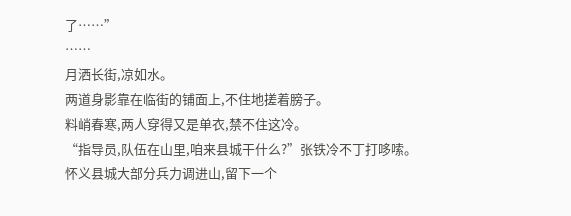了……”
……
月洒长街,凉如水。
两道身影靠在临街的铺面上,不住地搓着膀子。
料峭春寒,两人穿得又是单衣,禁不住这冷。
“指导员,队伍在山里,咱来县城干什么?”张铁冷不丁打哆嗦。
怀义县城大部分兵力调进山,留下一个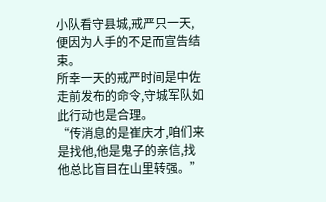小队看守县城,戒严只一天,便因为人手的不足而宣告结束。
所幸一天的戒严时间是中佐走前发布的命令,守城军队如此行动也是合理。
“传消息的是崔庆才,咱们来是找他,他是鬼子的亲信,找他总比盲目在山里转强。”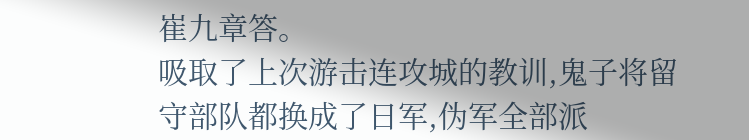崔九章答。
吸取了上次游击连攻城的教训,鬼子将留守部队都换成了日军,伪军全部派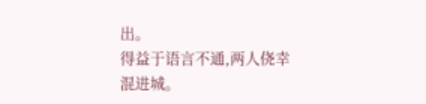出。
得益于语言不通,两人侥幸混进城。